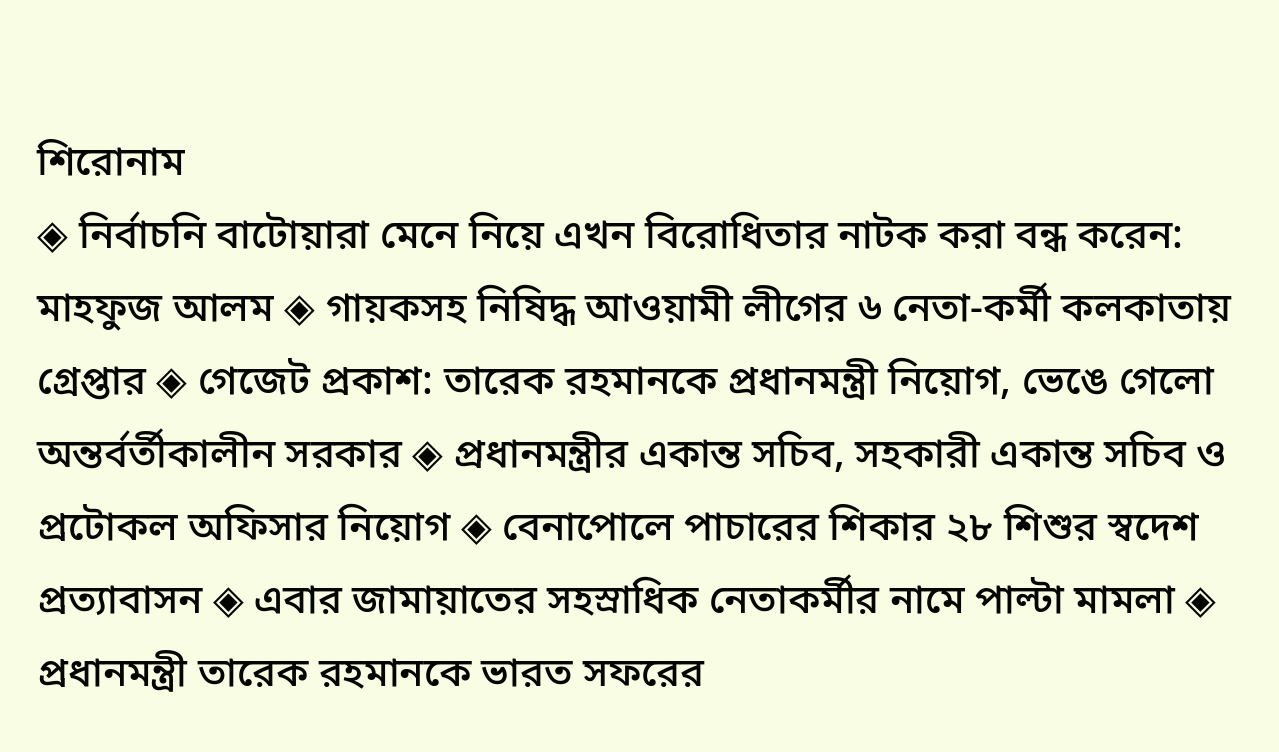শিরোনাম
◈ নির্বাচনি বাটোয়ারা মেনে নিয়ে এখন বিরোধিতার নাটক করা বন্ধ করেন: মাহফুজ আলম ◈ গায়কসহ নিষিদ্ধ আওয়ামী লীগের ৬ নেতা-কর্মী কলকাতায় গ্রেপ্তার ◈ গেজেট প্রকাশ: তারেক রহমানকে প্রধানমন্ত্রী নিয়োগ, ভেঙে গেলো অন্তর্বর্তীকালীন সরকার ◈ প্রধানমন্ত্রীর একান্ত সচিব, সহকারী একান্ত সচিব ও প্রটোকল অফিসার নিয়োগ ◈ বেনাপোলে পাচারের শিকার ২৮ শিশুর স্বদেশ প্রত্যাবাসন ◈ এবার জামায়াতের সহস্রাধিক নেতাকর্মীর নামে পাল্টা মামলা ◈ প্রধানমন্ত্রী তারেক রহমানকে ভারত সফরের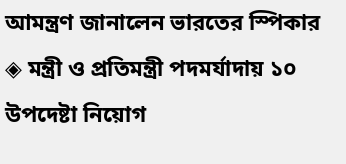আমন্ত্রণ জানালেন ভারতের স্পিকার ◈ মন্ত্রী ও প্রতিমন্ত্রী পদমর্যাদায় ১০ উপদেষ্টা নিয়োগ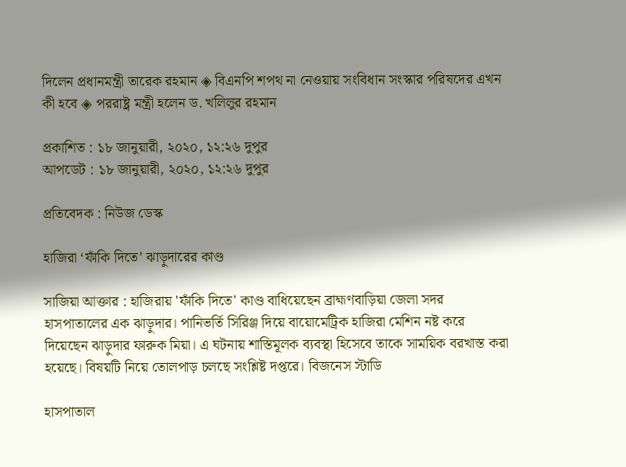দিলেন প্রধানমন্ত্রী তারেক রহমান ◈ বিএনপি শপথ না নেওয়ায় সংবিধান সংস্কার পরিষদের এখন কী হবে ◈ পররাষ্ট্র মন্ত্রী হলেন ড. খলিলুর রহমান

প্রকাশিত : ১৮ জানুয়ারী, ২০২০, ১২:২৬ দুপুর
আপডেট : ১৮ জানুয়ারী, ২০২০, ১২:২৬ দুপুর

প্রতিবেদক : নিউজ ডেস্ক

হাজিরা ‘ফাঁকি দিতে’ ঝাড়ুদারের কাণ্ড

সাজিয়া আক্তার : হাজিরায় 'ফাঁকি দিতে' কাণ্ড বাধিয়েছেন ব্রাহ্মণবাড়িয়া জেলা সদর হাসপাতালের এক ঝাড়ুদার। পানিভর্তি সিরিঞ্জ দিয়ে বায়োমেট্রিক হাজিরা মেশিন নষ্ট করে দিয়েছেন ঝাড়ুদার ফারুক মিয়া। এ ঘটনায় শাস্তিমূলক ব্যবস্থা হিসেবে তাকে সাময়িক বরখাস্ত করা হয়েছে। বিষয়টি নিয়ে তোলপাড় চলছে সংশ্লিষ্ট দপ্তরে। বিজনেস স্টাডি

হাসপাতাল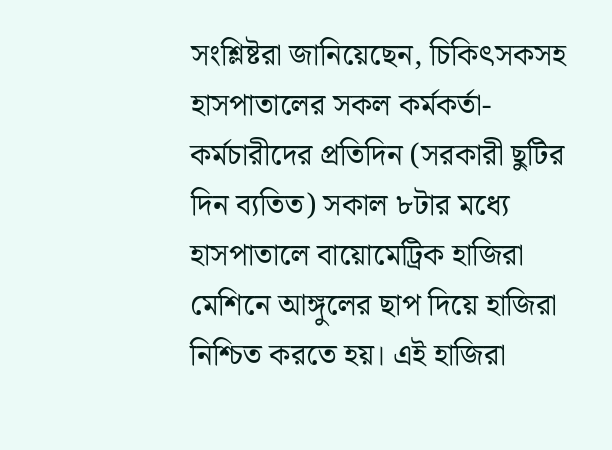সংশ্লিষ্টরা জানিয়েছেন, চিকিৎসকসহ হাসপাতালের সকল কর্মকর্তা-কর্মচারীদের প্রতিদিন (সরকারী ছুটির দিন ব্যতিত) সকাল ৮টার মধ্যে হাসপাতালে বায়োমেট্রিক হাজিরা মেশিনে আঙ্গুলের ছাপ দিয়ে হাজিরা নিশ্চিত করতে হয়। এই হাজিরা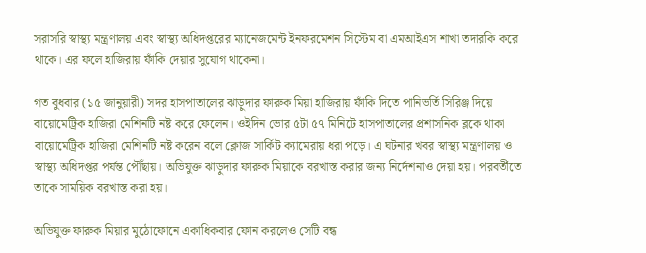সরাসরি স্বাস্থ্য মন্ত্রণালয় এবং স্বাস্থ্য অধিদপ্তরের ম্যানেজমেন্ট ইনফরমেশন সিস্টেম বা এমআইএস শাখা তদারকি করে থাকে। এর ফলে হাজিরায় ফাঁকি দেয়ার সুযোগ থাকেনা।

গত বুধবার (১৫ জানুয়ারী) সদর হাসপাতালের ঝাড়ুদার ফারুক মিয়া হাজিরায় ফাঁকি দিতে পানিভর্তি সিরিঞ্জ দিয়ে বায়োমেট্রিক হাজিরা মেশিনটি নষ্ট করে ফেলেন। ওইদিন ভোর ৫টা ৫৭ মিনিটে হাসপাতালের প্রশাসনিক ব্লকে থাকা বায়োমেট্রিক হাজিরা মেশিনটি নষ্ট করেন বলে ক্লোজ সার্কিট ক্যামেরায় ধরা পড়ে। এ ঘটনার খবর স্বাস্থ্য মন্ত্রণালয় ও স্বাস্থ্য অধিদপ্তর পর্যন্ত পৌঁছায়। অভিযুক্ত ঝাড়ুদার ফারুক মিয়াকে বরখাস্ত করার জন্য নির্দেশনাও দেয়া হয়। পরবর্তীতে তাকে সাময়িক বরখাস্ত করা হয়।

অভিযুক্ত ফারুক মিয়ার মুঠোফোনে একাধিকবার ফোন করলেও সেটি বন্ধ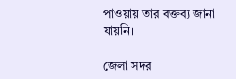পাওয়ায় তার বক্তব্য জানা যায়নি।

জেলা সদর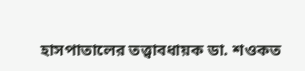হাসপাতালের তত্ত্বাবধায়ক ডা. শওকত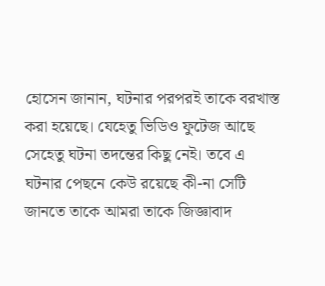হোসেন জানান, ঘটনার পরপরই তাকে বরখাস্ত করা হয়েছে। যেহেতু ভিডিও ফুটেজ আছে সেহেতু ঘটনা তদন্তের কিছু নেই। তবে এ ঘটনার পেছনে কেউ রয়েছে কী-না সেটি জানতে তাকে আমরা তাকে জিজ্ঞাবাদ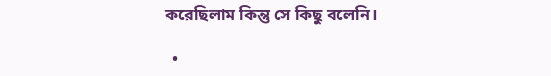করেছিলাম কিন্তু সে কিছু বলেনি।

  •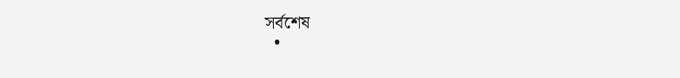সর্বশেষ
  •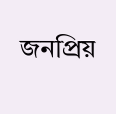জনপ্রিয়